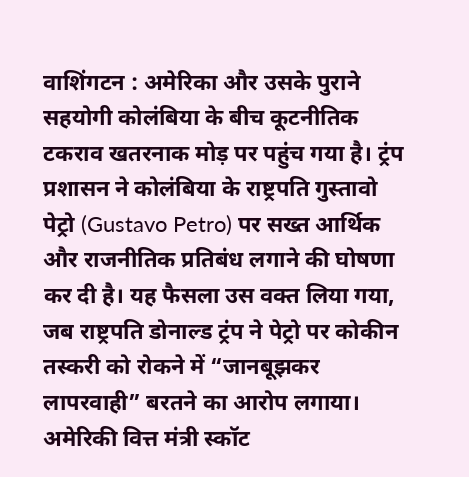वाशिंगटन : अमेरिका और उसके पुराने सहयोगी कोलंबिया के बीच कूटनीतिक टकराव खतरनाक मोड़ पर पहुंच गया है। ट्रंप प्रशासन ने कोलंबिया के राष्ट्रपति गुस्तावो पेट्रो (Gustavo Petro) पर सख्त आर्थिक और राजनीतिक प्रतिबंध लगाने की घोषणा कर दी है। यह फैसला उस वक्त लिया गया, जब राष्ट्रपति डोनाल्ड ट्रंप ने पेट्रो पर कोकीन तस्करी को रोकने में “जानबूझकर लापरवाही” बरतने का आरोप लगाया।
अमेरिकी वित्त मंत्री स्कॉट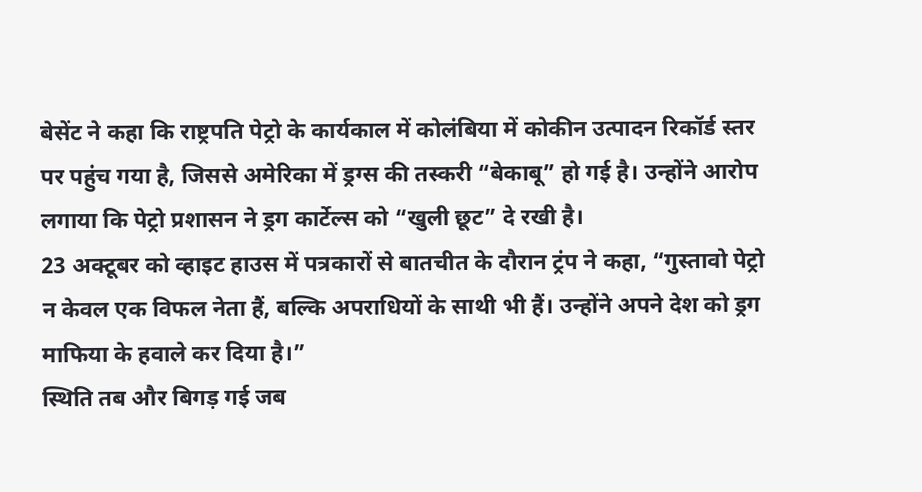बेसेंट ने कहा कि राष्ट्रपति पेट्रो के कार्यकाल में कोलंबिया में कोकीन उत्पादन रिकॉर्ड स्तर पर पहुंच गया है, जिससे अमेरिका में ड्रग्स की तस्करी “बेकाबू” हो गई है। उन्होंने आरोप लगाया कि पेट्रो प्रशासन ने ड्रग कार्टेल्स को “खुली छूट” दे रखी है।
23 अक्टूबर को व्हाइट हाउस में पत्रकारों से बातचीत के दौरान ट्रंप ने कहा, “गुस्तावो पेट्रो न केवल एक विफल नेता हैं, बल्कि अपराधियों के साथी भी हैं। उन्होंने अपने देश को ड्रग माफिया के हवाले कर दिया है।”
स्थिति तब और बिगड़ गई जब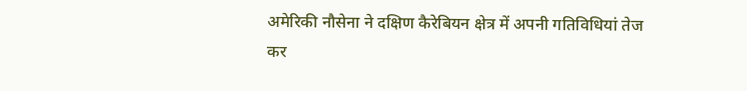अमेरिकी नौसेना ने दक्षिण कैरेबियन क्षेत्र में अपनी गतिविधियां तेज कर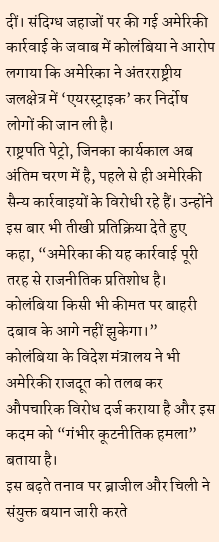दीं। संदिग्ध जहाजों पर की गई अमेरिकी कार्रवाई के जवाब में कोलंबिया ने आरोप लगाया कि अमेरिका ने अंतरराष्ट्रीय जलक्षेत्र में ‘एयरस्ट्राइक’ कर निर्दोष लोगों की जान ली है।
राष्ट्रपति पेट्रो, जिनका कार्यकाल अब अंतिम चरण में है, पहले से ही अमेरिकी सैन्य कार्रवाइयों के विरोधी रहे हैं। उन्होंने इस बार भी तीखी प्रतिक्रिया देते हुए कहा, “अमेरिका की यह कार्रवाई पूरी तरह से राजनीतिक प्रतिशोध है। कोलंबिया किसी भी कीमत पर बाहरी दबाव के आगे नहीं झुकेगा।”
कोलंबिया के विदेश मंत्रालय ने भी अमेरिकी राजदूत को तलब कर औपचारिक विरोध दर्ज कराया है और इस कदम को “गंभीर कूटनीतिक हमला” बताया है।
इस बढ़ते तनाव पर ब्राजील और चिली ने संयुक्त बयान जारी करते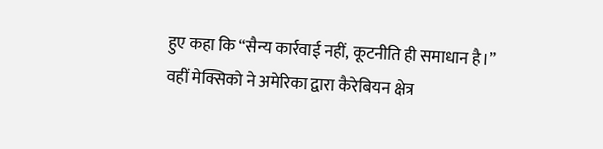हुए कहा कि “सैन्य कार्रवाई नहीं, कूटनीति ही समाधान है।” वहीं मेक्सिको ने अमेरिका द्वारा कैरेबियन क्षेत्र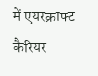में एयरक्राफ्ट कैरियर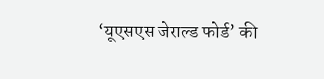‘यूएसएस जेराल्ड फोर्ड’ की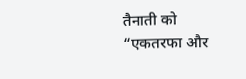तैनाती को “एकतरफा और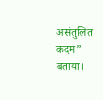असंतुलित कदम” बताया।